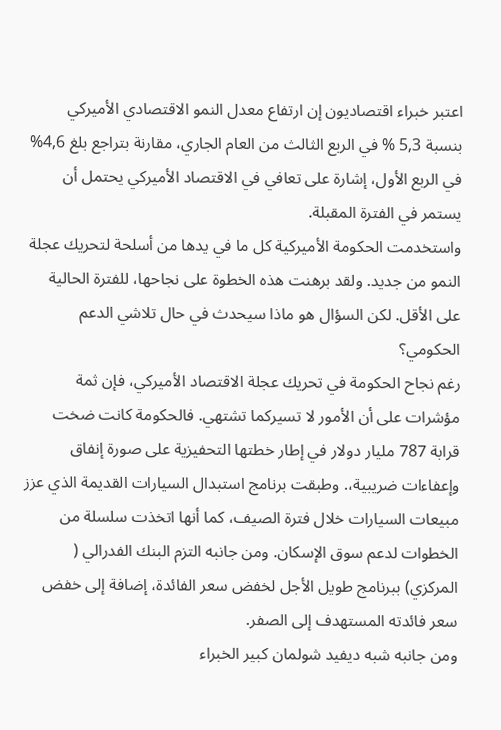اعتبر خبراء اقتصاديون إن ارتفاع معدل النمو الاقتصادي الأميركي بنسبة 5,3 % في الربع الثالث من العام الجاري، مقارنة بتراجع بلغ 4,6% في الربع الأول، إشارة على تعافي في الاقتصاد الأميركي يحتمل أن يستمر في الفترة المقبلة.
واستخدمت الحكومة الأميركية كل ما في يدها من أسلحة لتحريك عجلة النمو من جديد. ولقد برهنت هذه الخطوة على نجاحها، للفترة الحالية على الأقل. لكن السؤال هو ماذا سيحدث في حال تلاشي الدعم الحكومي؟
رغم نجاح الحكومة في تحريك عجلة الاقتصاد الأميركي، فإن ثمة مؤشرات على أن الأمور لا تسيركما تشتهي. فالحكومة كانت ضخت قرابة 787 مليار دولار في إطار خطتها التحفيزية على صورة إنفاق وإعفاءات ضريبية،. وطبقت برنامج استبدال السيارات القديمة الذي عزز مبيعات السيارات خلال فترة الصيف، كما أنها اتخذت سلسلة من الخطوات لدعم سوق الإسكان. ومن جانبه التزم البنك الفدرالي ( المركزي) ببرنامج طويل الأجل لخفض سعر الفائدة، إضافة إلى خفض سعر فائدته المستهدف إلى الصفر.
ومن جانبه شبه ديفيد شولمان كبير الخبراء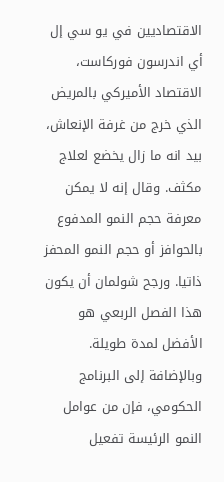الاقتصاديين في يو سي إل أي اندرسون فوركاست، الاقتصاد الأميركي بالمريض الذي خرج من غرفة الإنعاش، بيد انه ما زال يخضع لعلاج مكثف. وقال إنه لا يمكن معرفة حجم النمو المدفوع بالحوافز أو حجم النمو المحفز ذاتيا. ورجح شولمان أن يكون هذا الفصل الربعي هو الأفضل لمدة طويلة.
وبالإضافة إلى البرنامج الحكومي، فإن من عوامل النمو الرئيسة تفعيل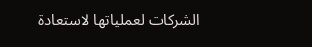الشركات لعملياتها لاستعادة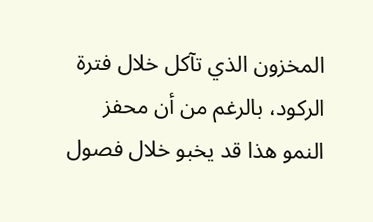المخزون الذي تآكل خلال فترة الركود، بالرغم من أن محفز النمو هذا قد يخبو خلال فصول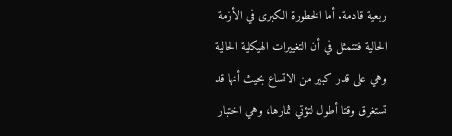ربعية قادمة. أما الخطورة الكبرى في الأزمة الحالية فتتمثل في أن التغييرات الهيكلية الحالية وهي على قدر كبير من الاتساع بحيث أنها قد تستغرق وقتا أطول لتؤتي ثمارها، وهي اختبار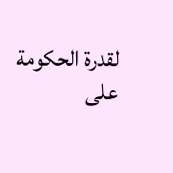لقدرة الحكومة على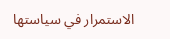الاستمرار في سياستها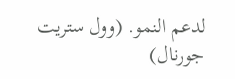لدعم النمو. (وول ستريت جورنال)